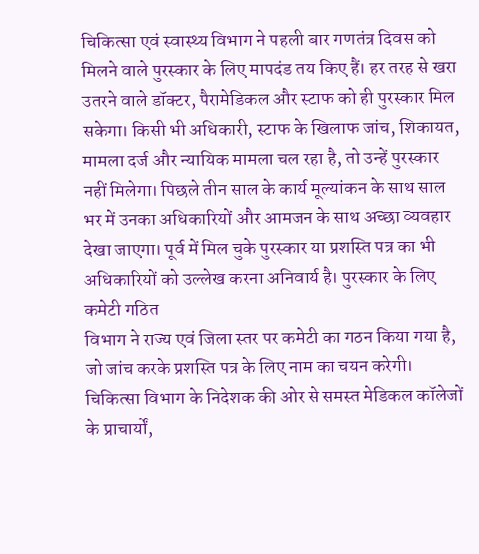चिकित्सा एवं स्वास्थ्य विभाग ने पहली बार गणतंत्र दिवस को मिलने वाले पुरस्कार के लिए मापदंड तय किए हैं। हर तरह से खरा उतरने वाले डॉक्टर, पैरामेडिकल और स्टाफ को ही पुरस्कार मिल सकेगा। किसी भी अधिकारी, स्टाफ के खिलाफ जांच, शिकायत, मामला दर्ज और न्यायिक मामला चल रहा है, तो उन्हें पुरस्कार नहीं मिलेगा। पिछले तीन साल के कार्य मूल्यांकन के साथ साल भर में उनका अधिकारियों और आमजन के साथ अच्छा व्यवहार देखा जाएगा। पूर्व में मिल चुके पुरस्कार या प्रशस्ति पत्र का भी अधिकारियों को उल्लेख करना अनिवार्य है। पुरस्कार के लिए कमेटी गठित
विभाग ने राज्य एवं जिला स्तर पर कमेटी का गठन किया गया है, जो जांच करके प्रशस्ति पत्र के लिए नाम का चयन करेगी। चिकित्सा विभाग के निदेशक की ओर से समस्त मेडिकल कॉलेजों के प्राचार्यों,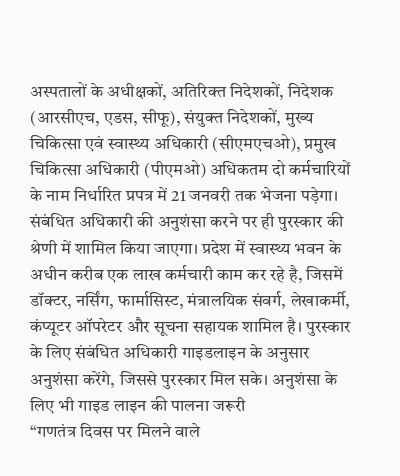अस्पतालों के अधीक्षकों, अतिरिक्त निदेशकों, निदेशक (आरसीएच, एडस, सीफू), संयुक्त निदेशकों, मुख्य चिकित्सा एवं स्वास्थ्य अधिकारी (सीएमएचओ), प्रमुख चिकित्सा अधिकारी (पीएमओ) अधिकतम दो कर्मचारियों के नाम निर्धारित प्रपत्र में 21 जनवरी तक भेजना पड़ेगा। संबंधित अधिकारी की अनुशंसा करने पर ही पुरस्कार की श्रेणी में शामिल किया जाएगा। प्रदेश में स्वास्थ्य भवन के अधीन करीब एक लाख कर्मचारी काम कर रहे है, जिसमें डॉक्टर, नर्सिंग, फार्मासिस्ट, मंत्रालयिक संवर्ग, लेखाकर्मी, कंप्यूटर ऑपरेटर और सूचना सहायक शामिल है। पुरस्कार के लिए संबंधित अधिकारी गाइडलाइन के अनुसार अनुशंसा करेंगे, जिससे पुरस्कार मिल सके। अनुशंसा के लिए भी गाइड लाइन की पालना जरूरी
“गणतंत्र दिवस पर मिलने वाले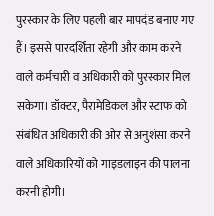पुरस्कार के लिए पहली बार मापदंड बनाए गए हैं। इससे पारदर्शिता रहेगी और काम करने वाले कर्मचारी व अधिकारी को पुरस्कार मिल सकेगा। डॉक्टर, पैरामेडिकल और स्टाफ को संबंधित अधिकारी की ओर से अनुशंसा करने वाले अधिकारियों को गाइडलाइन की पालना करनी होगी।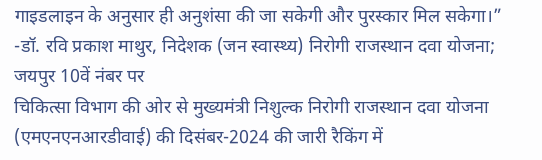गाइडलाइन के अनुसार ही अनुशंसा की जा सकेगी और पुरस्कार मिल सकेगा।”
-डॉ. रवि प्रकाश माथुर, निदेशक (जन स्वास्थ्य) निरोगी राजस्थान दवा योजना; जयपुर 10वें नंबर पर
चिकित्सा विभाग की ओर से मुख्यमंत्री निशुल्क निरोगी राजस्थान दवा योजना (एमएनएनआरडीवाई) की दिसंबर-2024 की जारी रैकिंग में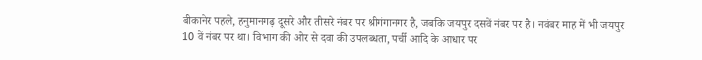बीकानेर पहले, हनुमानगढ़ दूसरे और तीसरे नंबर पर श्रीगंगानगर है, जबकि जयपुर दसवें नंबर पर है। नवंबर माह में भी जयपुर 10 वें नंबर पर था। विभाग की ओर से दवा की उपलब्धता, पर्ची आदि के आधार पर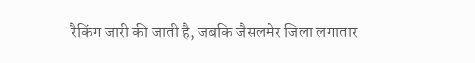रैकिंग जारी की जाती है, जबकि जैसलमेर जिला लगातार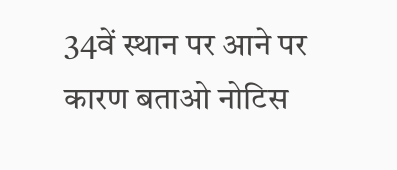34वें स्थान पर आने पर कारण बताओ नोटिस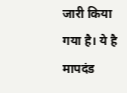जारी किया गया है। ये है मापदंड